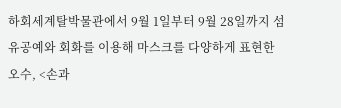하회세계탈박물관에서 9월 1일부터 9월 28일까지 섬유공예와 회화를 이용해 마스크를 다양하게 표현한 오수, <손과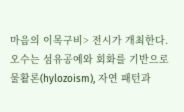마음의 이목구비> 전시가 개최한다.
오수는 섬유공예와 회화를 기반으로 물활론(hylozoism), 자연 패턴과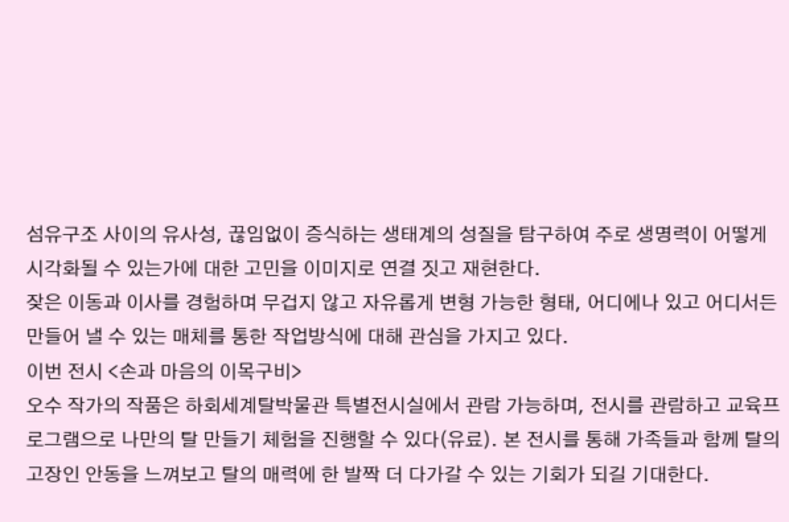섬유구조 사이의 유사성, 끊임없이 증식하는 생태계의 성질을 탐구하여 주로 생명력이 어떻게 시각화될 수 있는가에 대한 고민을 이미지로 연결 짓고 재현한다.
잦은 이동과 이사를 경험하며 무겁지 않고 자유롭게 변형 가능한 형태, 어디에나 있고 어디서든 만들어 낼 수 있는 매체를 통한 작업방식에 대해 관심을 가지고 있다.
이번 전시 <손과 마음의 이목구비>
오수 작가의 작품은 하회세계탈박물관 특별전시실에서 관람 가능하며, 전시를 관람하고 교육프로그램으로 나만의 탈 만들기 체험을 진행할 수 있다(유료). 본 전시를 통해 가족들과 함께 탈의 고장인 안동을 느껴보고 탈의 매력에 한 발짝 더 다가갈 수 있는 기회가 되길 기대한다.